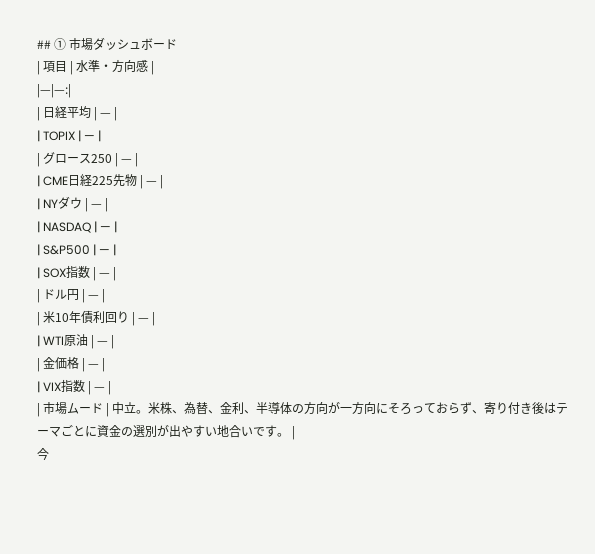## ① 市場ダッシュボード
| 項目 | 水準・方向感 |
|—|—:|
| 日経平均 | — |
| TOPIX | — |
| グロース250 | — |
| CME日経225先物 | — |
| NYダウ | — |
| NASDAQ | — |
| S&P500 | — |
| SOX指数 | — |
| ドル円 | — |
| 米10年債利回り | — |
| WTI原油 | — |
| 金価格 | — |
| VIX指数 | — |
| 市場ムード | 中立。米株、為替、金利、半導体の方向が一方向にそろっておらず、寄り付き後はテーマごとに資金の選別が出やすい地合いです。 |
今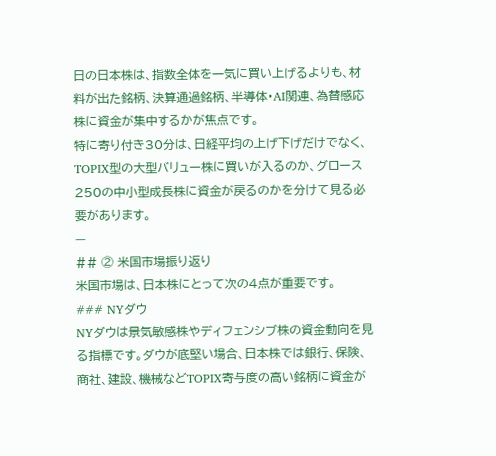日の日本株は、指数全体を一気に買い上げるよりも、材料が出た銘柄、決算通過銘柄、半導体・AI関連、為替感応株に資金が集中するかが焦点です。
特に寄り付き30分は、日経平均の上げ下げだけでなく、TOPIX型の大型バリュー株に買いが入るのか、グロース250の中小型成長株に資金が戻るのかを分けて見る必要があります。
—
## ② 米国市場振り返り
米国市場は、日本株にとって次の4点が重要です。
### NYダウ
NYダウは景気敏感株やディフェンシブ株の資金動向を見る指標です。ダウが底堅い場合、日本株では銀行、保険、商社、建設、機械などTOPIX寄与度の高い銘柄に資金が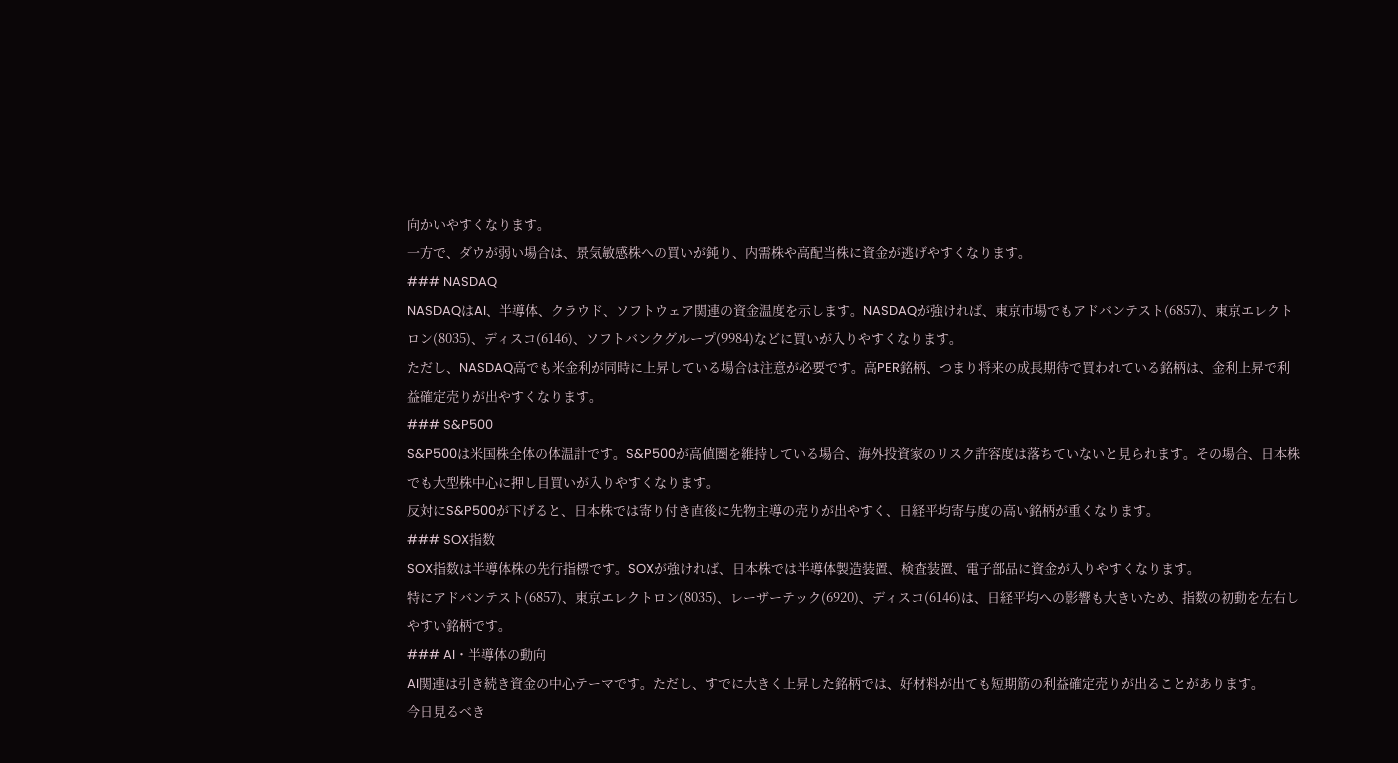向かいやすくなります。
一方で、ダウが弱い場合は、景気敏感株への買いが鈍り、内需株や高配当株に資金が逃げやすくなります。
### NASDAQ
NASDAQはAI、半導体、クラウド、ソフトウェア関連の資金温度を示します。NASDAQが強ければ、東京市場でもアドバンテスト(6857)、東京エレクトロン(8035)、ディスコ(6146)、ソフトバンクグループ(9984)などに買いが入りやすくなります。
ただし、NASDAQ高でも米金利が同時に上昇している場合は注意が必要です。高PER銘柄、つまり将来の成長期待で買われている銘柄は、金利上昇で利益確定売りが出やすくなります。
### S&P500
S&P500は米国株全体の体温計です。S&P500が高値圏を維持している場合、海外投資家のリスク許容度は落ちていないと見られます。その場合、日本株でも大型株中心に押し目買いが入りやすくなります。
反対にS&P500が下げると、日本株では寄り付き直後に先物主導の売りが出やすく、日経平均寄与度の高い銘柄が重くなります。
### SOX指数
SOX指数は半導体株の先行指標です。SOXが強ければ、日本株では半導体製造装置、検査装置、電子部品に資金が入りやすくなります。
特にアドバンテスト(6857)、東京エレクトロン(8035)、レーザーテック(6920)、ディスコ(6146)は、日経平均への影響も大きいため、指数の初動を左右しやすい銘柄です。
### AI・半導体の動向
AI関連は引き続き資金の中心テーマです。ただし、すでに大きく上昇した銘柄では、好材料が出ても短期筋の利益確定売りが出ることがあります。
今日見るべき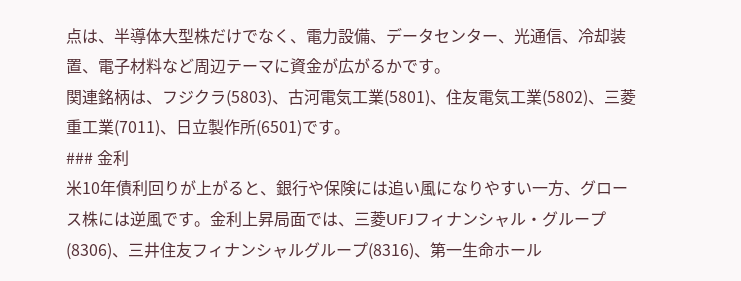点は、半導体大型株だけでなく、電力設備、データセンター、光通信、冷却装置、電子材料など周辺テーマに資金が広がるかです。
関連銘柄は、フジクラ(5803)、古河電気工業(5801)、住友電気工業(5802)、三菱重工業(7011)、日立製作所(6501)です。
### 金利
米10年債利回りが上がると、銀行や保険には追い風になりやすい一方、グロース株には逆風です。金利上昇局面では、三菱UFJフィナンシャル・グループ(8306)、三井住友フィナンシャルグループ(8316)、第一生命ホール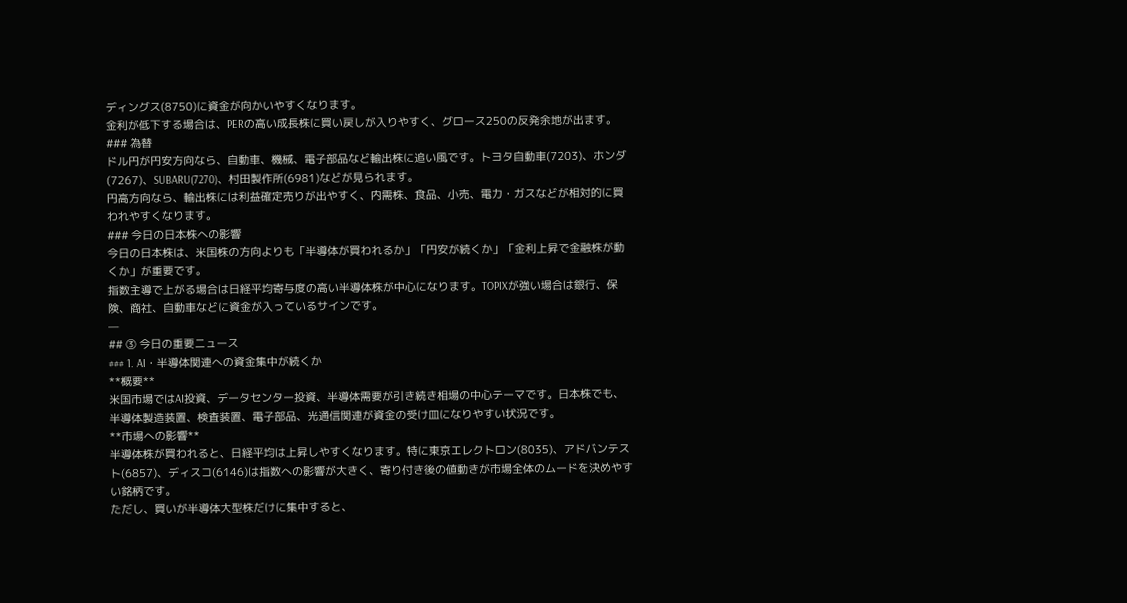ディングス(8750)に資金が向かいやすくなります。
金利が低下する場合は、PERの高い成長株に買い戻しが入りやすく、グロース250の反発余地が出ます。
### 為替
ドル円が円安方向なら、自動車、機械、電子部品など輸出株に追い風です。トヨタ自動車(7203)、ホンダ(7267)、SUBARU(7270)、村田製作所(6981)などが見られます。
円高方向なら、輸出株には利益確定売りが出やすく、内需株、食品、小売、電力・ガスなどが相対的に買われやすくなります。
### 今日の日本株への影響
今日の日本株は、米国株の方向よりも「半導体が買われるか」「円安が続くか」「金利上昇で金融株が動くか」が重要です。
指数主導で上がる場合は日経平均寄与度の高い半導体株が中心になります。TOPIXが強い場合は銀行、保険、商社、自動車などに資金が入っているサインです。
—
## ③ 今日の重要ニュース
### 1. AI・半導体関連への資金集中が続くか
**概要**
米国市場ではAI投資、データセンター投資、半導体需要が引き続き相場の中心テーマです。日本株でも、半導体製造装置、検査装置、電子部品、光通信関連が資金の受け皿になりやすい状況です。
**市場への影響**
半導体株が買われると、日経平均は上昇しやすくなります。特に東京エレクトロン(8035)、アドバンテスト(6857)、ディスコ(6146)は指数への影響が大きく、寄り付き後の値動きが市場全体のムードを決めやすい銘柄です。
ただし、買いが半導体大型株だけに集中すると、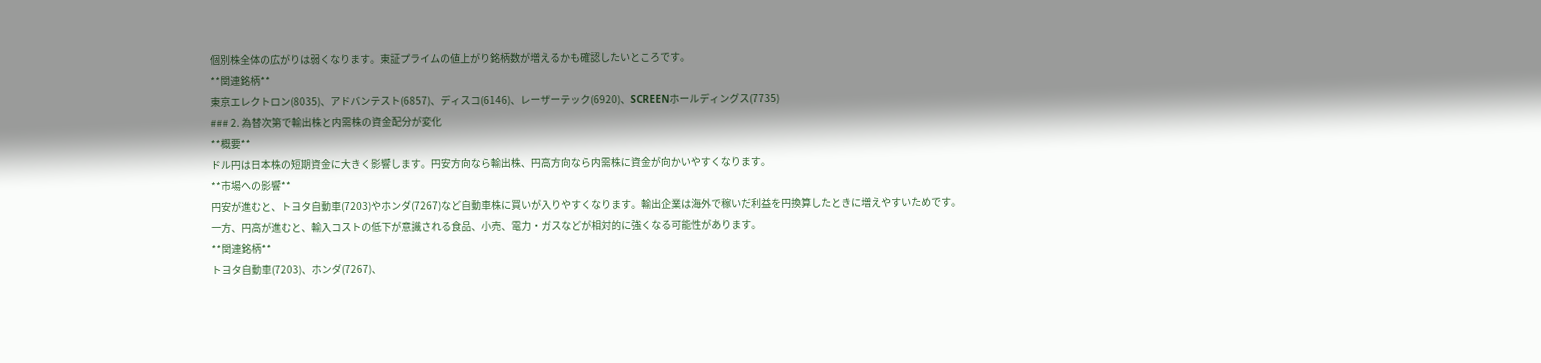個別株全体の広がりは弱くなります。東証プライムの値上がり銘柄数が増えるかも確認したいところです。
**関連銘柄**
東京エレクトロン(8035)、アドバンテスト(6857)、ディスコ(6146)、レーザーテック(6920)、SCREENホールディングス(7735)
### 2. 為替次第で輸出株と内需株の資金配分が変化
**概要**
ドル円は日本株の短期資金に大きく影響します。円安方向なら輸出株、円高方向なら内需株に資金が向かいやすくなります。
**市場への影響**
円安が進むと、トヨタ自動車(7203)やホンダ(7267)など自動車株に買いが入りやすくなります。輸出企業は海外で稼いだ利益を円換算したときに増えやすいためです。
一方、円高が進むと、輸入コストの低下が意識される食品、小売、電力・ガスなどが相対的に強くなる可能性があります。
**関連銘柄**
トヨタ自動車(7203)、ホンダ(7267)、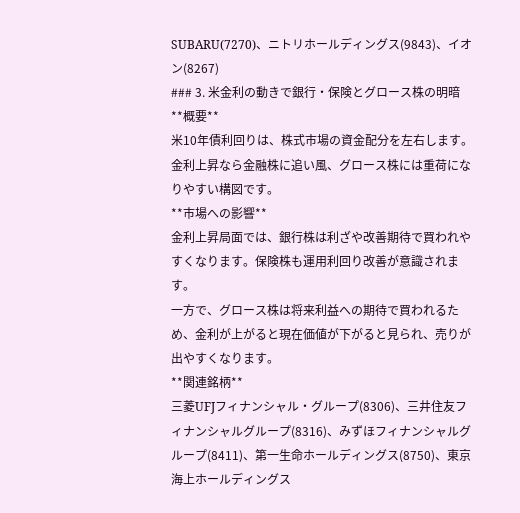SUBARU(7270)、ニトリホールディングス(9843)、イオン(8267)
### 3. 米金利の動きで銀行・保険とグロース株の明暗
**概要**
米10年債利回りは、株式市場の資金配分を左右します。金利上昇なら金融株に追い風、グロース株には重荷になりやすい構図です。
**市場への影響**
金利上昇局面では、銀行株は利ざや改善期待で買われやすくなります。保険株も運用利回り改善が意識されます。
一方で、グロース株は将来利益への期待で買われるため、金利が上がると現在価値が下がると見られ、売りが出やすくなります。
**関連銘柄**
三菱UFJフィナンシャル・グループ(8306)、三井住友フィナンシャルグループ(8316)、みずほフィナンシャルグループ(8411)、第一生命ホールディングス(8750)、東京海上ホールディングス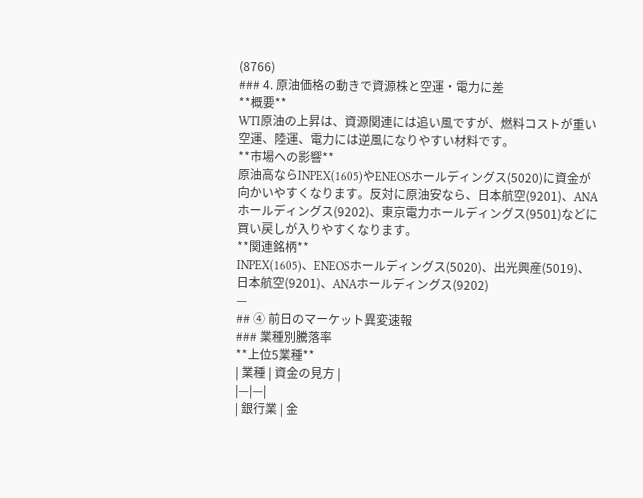(8766)
### 4. 原油価格の動きで資源株と空運・電力に差
**概要**
WTI原油の上昇は、資源関連には追い風ですが、燃料コストが重い空運、陸運、電力には逆風になりやすい材料です。
**市場への影響**
原油高ならINPEX(1605)やENEOSホールディングス(5020)に資金が向かいやすくなります。反対に原油安なら、日本航空(9201)、ANAホールディングス(9202)、東京電力ホールディングス(9501)などに買い戻しが入りやすくなります。
**関連銘柄**
INPEX(1605)、ENEOSホールディングス(5020)、出光興産(5019)、日本航空(9201)、ANAホールディングス(9202)
—
## ④ 前日のマーケット異変速報
### 業種別騰落率
**上位5業種**
| 業種 | 資金の見方 |
|—|—|
| 銀行業 | 金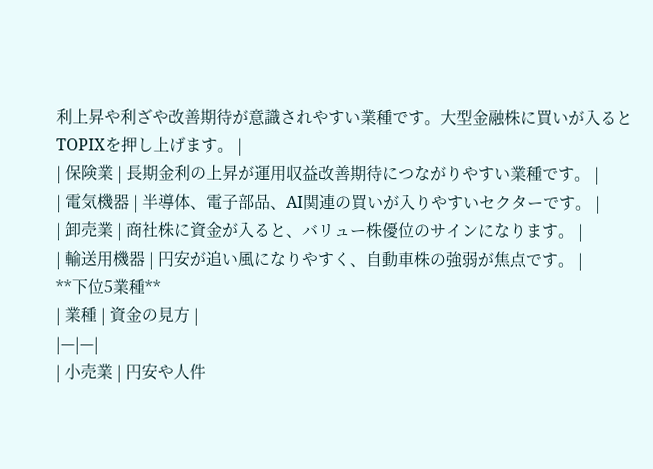利上昇や利ざや改善期待が意識されやすい業種です。大型金融株に買いが入るとTOPIXを押し上げます。 |
| 保険業 | 長期金利の上昇が運用収益改善期待につながりやすい業種です。 |
| 電気機器 | 半導体、電子部品、AI関連の買いが入りやすいセクターです。 |
| 卸売業 | 商社株に資金が入ると、バリュー株優位のサインになります。 |
| 輸送用機器 | 円安が追い風になりやすく、自動車株の強弱が焦点です。 |
**下位5業種**
| 業種 | 資金の見方 |
|—|—|
| 小売業 | 円安や人件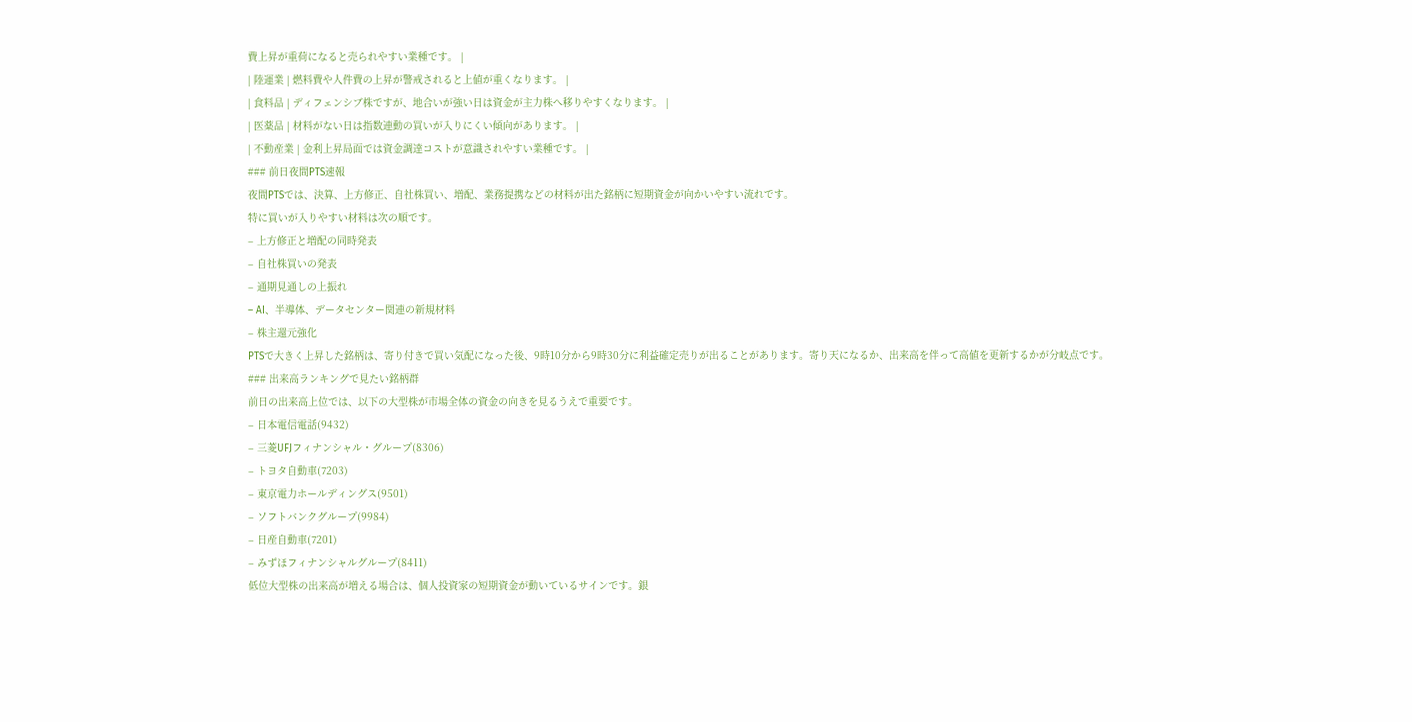費上昇が重荷になると売られやすい業種です。 |
| 陸運業 | 燃料費や人件費の上昇が警戒されると上値が重くなります。 |
| 食料品 | ディフェンシブ株ですが、地合いが強い日は資金が主力株へ移りやすくなります。 |
| 医薬品 | 材料がない日は指数連動の買いが入りにくい傾向があります。 |
| 不動産業 | 金利上昇局面では資金調達コストが意識されやすい業種です。 |
### 前日夜間PTS速報
夜間PTSでは、決算、上方修正、自社株買い、増配、業務提携などの材料が出た銘柄に短期資金が向かいやすい流れです。
特に買いが入りやすい材料は次の順です。
– 上方修正と増配の同時発表
– 自社株買いの発表
– 通期見通しの上振れ
– AI、半導体、データセンター関連の新規材料
– 株主還元強化
PTSで大きく上昇した銘柄は、寄り付きで買い気配になった後、9時10分から9時30分に利益確定売りが出ることがあります。寄り天になるか、出来高を伴って高値を更新するかが分岐点です。
### 出来高ランキングで見たい銘柄群
前日の出来高上位では、以下の大型株が市場全体の資金の向きを見るうえで重要です。
– 日本電信電話(9432)
– 三菱UFJフィナンシャル・グループ(8306)
– トヨタ自動車(7203)
– 東京電力ホールディングス(9501)
– ソフトバンクグループ(9984)
– 日産自動車(7201)
– みずほフィナンシャルグループ(8411)
低位大型株の出来高が増える場合は、個人投資家の短期資金が動いているサインです。銀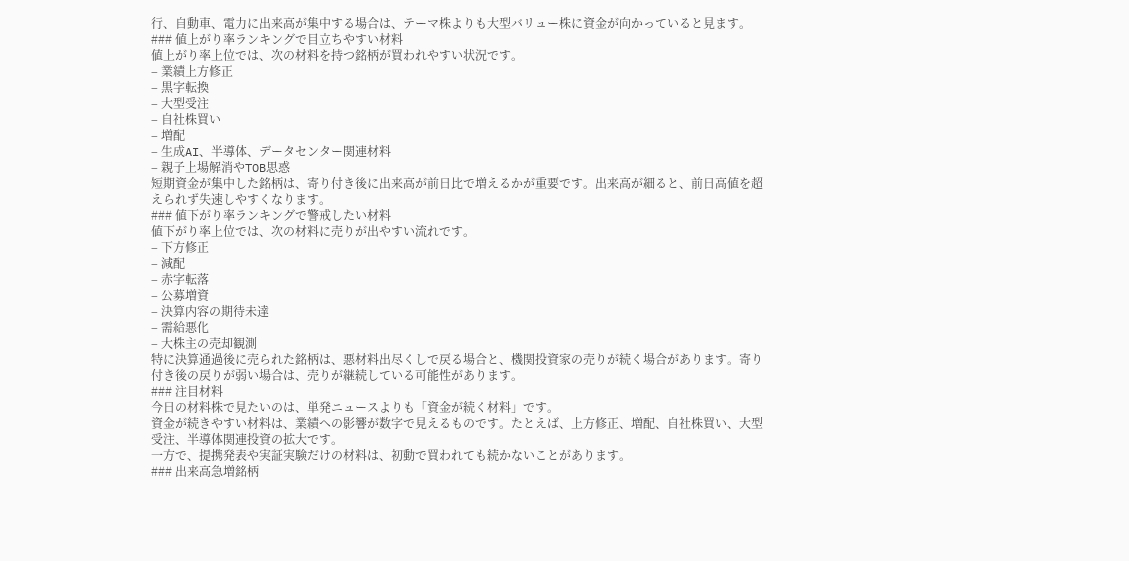行、自動車、電力に出来高が集中する場合は、テーマ株よりも大型バリュー株に資金が向かっていると見ます。
### 値上がり率ランキングで目立ちやすい材料
値上がり率上位では、次の材料を持つ銘柄が買われやすい状況です。
– 業績上方修正
– 黒字転換
– 大型受注
– 自社株買い
– 増配
– 生成AI、半導体、データセンター関連材料
– 親子上場解消やTOB思惑
短期資金が集中した銘柄は、寄り付き後に出来高が前日比で増えるかが重要です。出来高が細ると、前日高値を超えられず失速しやすくなります。
### 値下がり率ランキングで警戒したい材料
値下がり率上位では、次の材料に売りが出やすい流れです。
– 下方修正
– 減配
– 赤字転落
– 公募増資
– 決算内容の期待未達
– 需給悪化
– 大株主の売却観測
特に決算通過後に売られた銘柄は、悪材料出尽くしで戻る場合と、機関投資家の売りが続く場合があります。寄り付き後の戻りが弱い場合は、売りが継続している可能性があります。
### 注目材料
今日の材料株で見たいのは、単発ニュースよりも「資金が続く材料」です。
資金が続きやすい材料は、業績への影響が数字で見えるものです。たとえば、上方修正、増配、自社株買い、大型受注、半導体関連投資の拡大です。
一方で、提携発表や実証実験だけの材料は、初動で買われても続かないことがあります。
### 出来高急増銘柄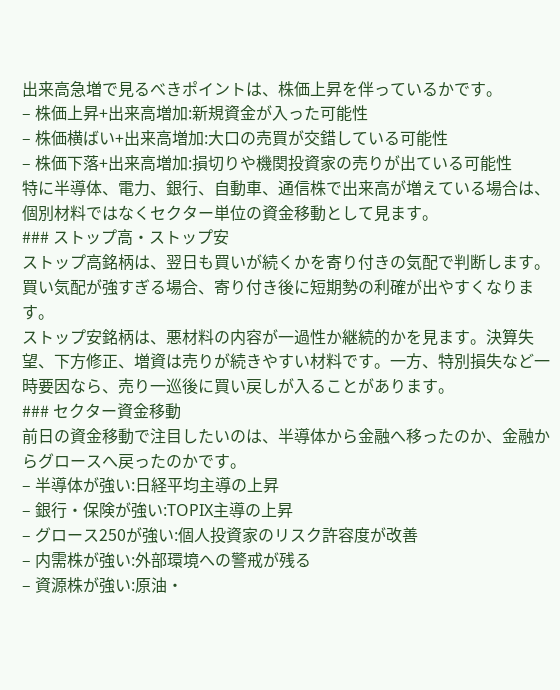出来高急増で見るべきポイントは、株価上昇を伴っているかです。
– 株価上昇+出来高増加:新規資金が入った可能性
– 株価横ばい+出来高増加:大口の売買が交錯している可能性
– 株価下落+出来高増加:損切りや機関投資家の売りが出ている可能性
特に半導体、電力、銀行、自動車、通信株で出来高が増えている場合は、個別材料ではなくセクター単位の資金移動として見ます。
### ストップ高・ストップ安
ストップ高銘柄は、翌日も買いが続くかを寄り付きの気配で判断します。買い気配が強すぎる場合、寄り付き後に短期勢の利確が出やすくなります。
ストップ安銘柄は、悪材料の内容が一過性か継続的かを見ます。決算失望、下方修正、増資は売りが続きやすい材料です。一方、特別損失など一時要因なら、売り一巡後に買い戻しが入ることがあります。
### セクター資金移動
前日の資金移動で注目したいのは、半導体から金融へ移ったのか、金融からグロースへ戻ったのかです。
– 半導体が強い:日経平均主導の上昇
– 銀行・保険が強い:TOPIX主導の上昇
– グロース250が強い:個人投資家のリスク許容度が改善
– 内需株が強い:外部環境への警戒が残る
– 資源株が強い:原油・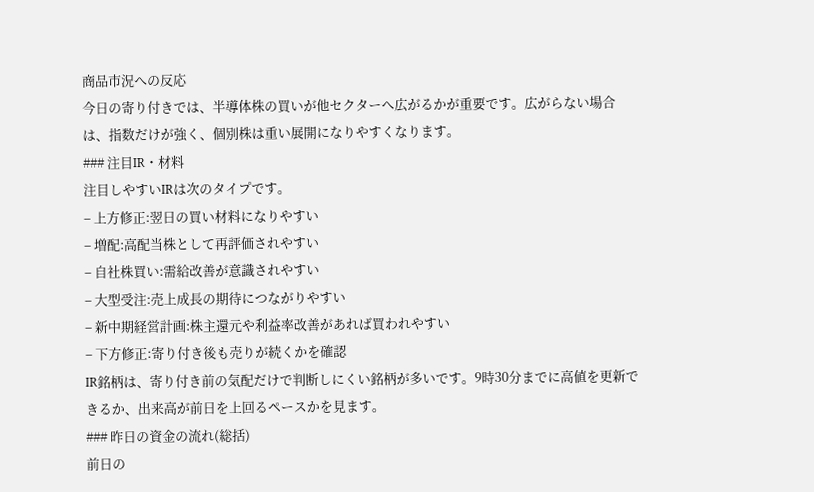商品市況への反応
今日の寄り付きでは、半導体株の買いが他セクターへ広がるかが重要です。広がらない場合は、指数だけが強く、個別株は重い展開になりやすくなります。
### 注目IR・材料
注目しやすいIRは次のタイプです。
– 上方修正:翌日の買い材料になりやすい
– 増配:高配当株として再評価されやすい
– 自社株買い:需給改善が意識されやすい
– 大型受注:売上成長の期待につながりやすい
– 新中期経営計画:株主還元や利益率改善があれば買われやすい
– 下方修正:寄り付き後も売りが続くかを確認
IR銘柄は、寄り付き前の気配だけで判断しにくい銘柄が多いです。9時30分までに高値を更新できるか、出来高が前日を上回るペースかを見ます。
### 昨日の資金の流れ(総括)
前日の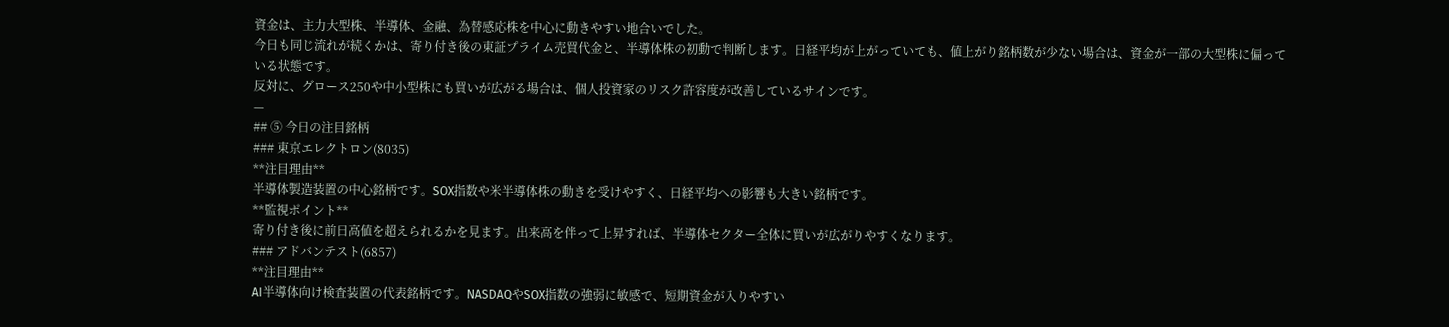資金は、主力大型株、半導体、金融、為替感応株を中心に動きやすい地合いでした。
今日も同じ流れが続くかは、寄り付き後の東証プライム売買代金と、半導体株の初動で判断します。日経平均が上がっていても、値上がり銘柄数が少ない場合は、資金が一部の大型株に偏っている状態です。
反対に、グロース250や中小型株にも買いが広がる場合は、個人投資家のリスク許容度が改善しているサインです。
—
## ⑤ 今日の注目銘柄
### 東京エレクトロン(8035)
**注目理由**
半導体製造装置の中心銘柄です。SOX指数や米半導体株の動きを受けやすく、日経平均への影響も大きい銘柄です。
**監視ポイント**
寄り付き後に前日高値を超えられるかを見ます。出来高を伴って上昇すれば、半導体セクター全体に買いが広がりやすくなります。
### アドバンテスト(6857)
**注目理由**
AI半導体向け検査装置の代表銘柄です。NASDAQやSOX指数の強弱に敏感で、短期資金が入りやすい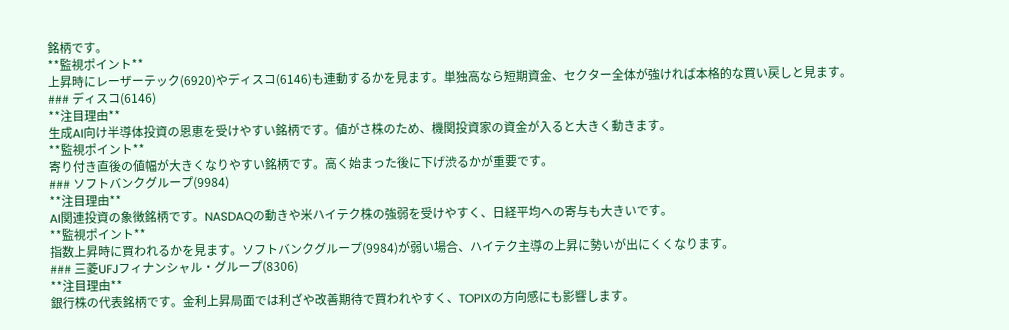銘柄です。
**監視ポイント**
上昇時にレーザーテック(6920)やディスコ(6146)も連動するかを見ます。単独高なら短期資金、セクター全体が強ければ本格的な買い戻しと見ます。
### ディスコ(6146)
**注目理由**
生成AI向け半導体投資の恩恵を受けやすい銘柄です。値がさ株のため、機関投資家の資金が入ると大きく動きます。
**監視ポイント**
寄り付き直後の値幅が大きくなりやすい銘柄です。高く始まった後に下げ渋るかが重要です。
### ソフトバンクグループ(9984)
**注目理由**
AI関連投資の象徴銘柄です。NASDAQの動きや米ハイテク株の強弱を受けやすく、日経平均への寄与も大きいです。
**監視ポイント**
指数上昇時に買われるかを見ます。ソフトバンクグループ(9984)が弱い場合、ハイテク主導の上昇に勢いが出にくくなります。
### 三菱UFJフィナンシャル・グループ(8306)
**注目理由**
銀行株の代表銘柄です。金利上昇局面では利ざや改善期待で買われやすく、TOPIXの方向感にも影響します。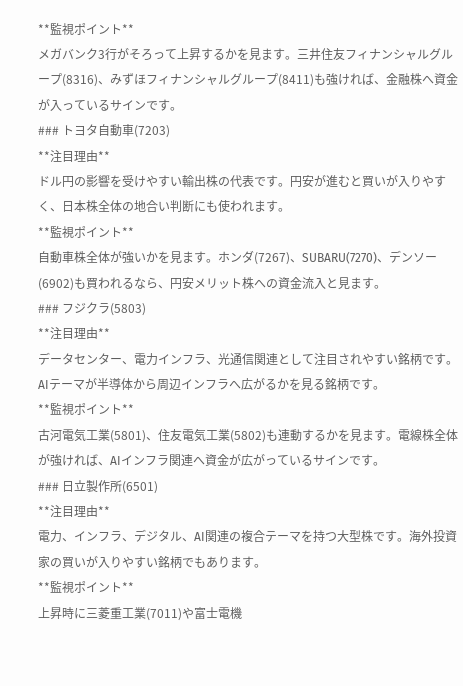**監視ポイント**
メガバンク3行がそろって上昇するかを見ます。三井住友フィナンシャルグループ(8316)、みずほフィナンシャルグループ(8411)も強ければ、金融株へ資金が入っているサインです。
### トヨタ自動車(7203)
**注目理由**
ドル円の影響を受けやすい輸出株の代表です。円安が進むと買いが入りやすく、日本株全体の地合い判断にも使われます。
**監視ポイント**
自動車株全体が強いかを見ます。ホンダ(7267)、SUBARU(7270)、デンソー(6902)も買われるなら、円安メリット株への資金流入と見ます。
### フジクラ(5803)
**注目理由**
データセンター、電力インフラ、光通信関連として注目されやすい銘柄です。AIテーマが半導体から周辺インフラへ広がるかを見る銘柄です。
**監視ポイント**
古河電気工業(5801)、住友電気工業(5802)も連動するかを見ます。電線株全体が強ければ、AIインフラ関連へ資金が広がっているサインです。
### 日立製作所(6501)
**注目理由**
電力、インフラ、デジタル、AI関連の複合テーマを持つ大型株です。海外投資家の買いが入りやすい銘柄でもあります。
**監視ポイント**
上昇時に三菱重工業(7011)や富士電機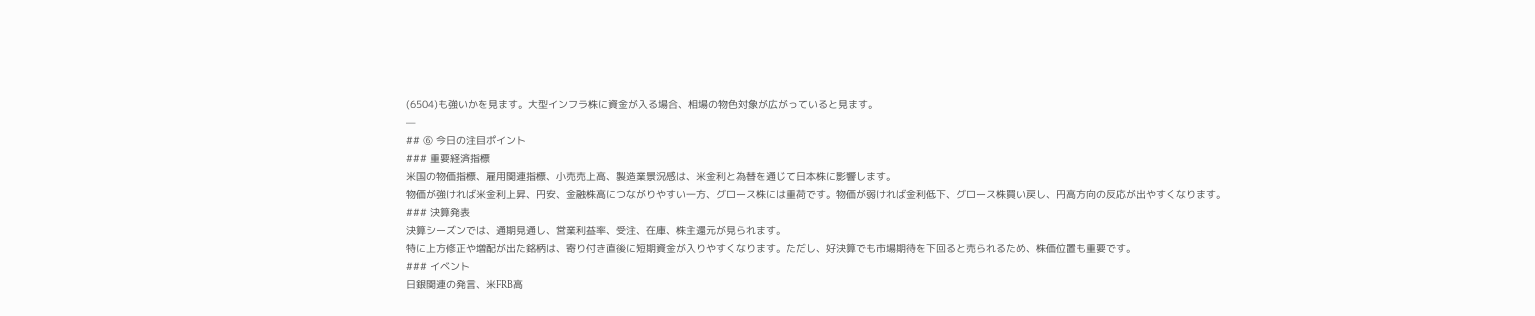(6504)も強いかを見ます。大型インフラ株に資金が入る場合、相場の物色対象が広がっていると見ます。
—
## ⑥ 今日の注目ポイント
### 重要経済指標
米国の物価指標、雇用関連指標、小売売上高、製造業景況感は、米金利と為替を通じて日本株に影響します。
物価が強ければ米金利上昇、円安、金融株高につながりやすい一方、グロース株には重荷です。物価が弱ければ金利低下、グロース株買い戻し、円高方向の反応が出やすくなります。
### 決算発表
決算シーズンでは、通期見通し、営業利益率、受注、在庫、株主還元が見られます。
特に上方修正や増配が出た銘柄は、寄り付き直後に短期資金が入りやすくなります。ただし、好決算でも市場期待を下回ると売られるため、株価位置も重要です。
### イベント
日銀関連の発言、米FRB高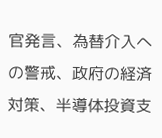官発言、為替介入への警戒、政府の経済対策、半導体投資支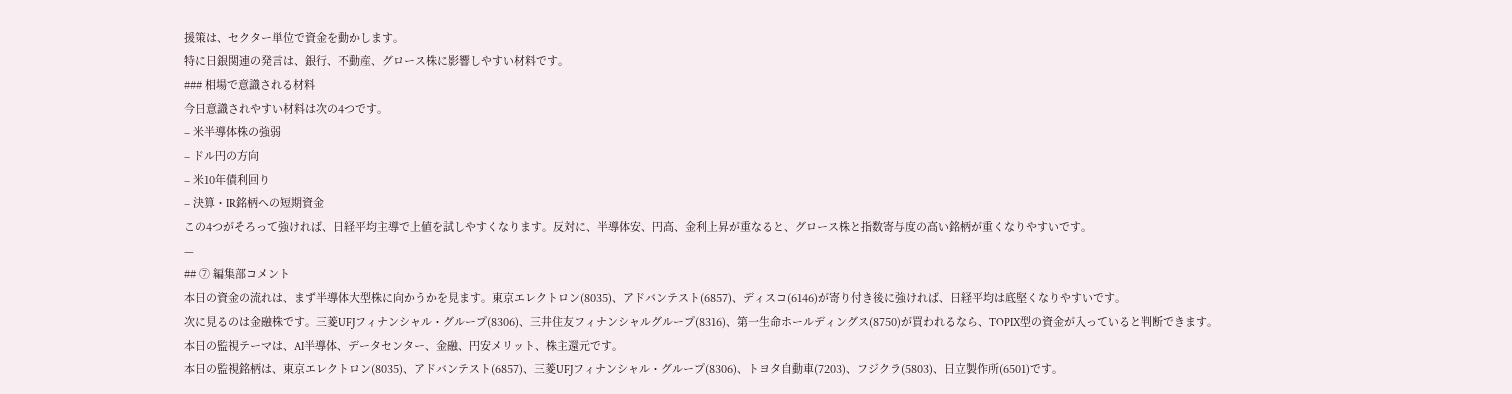援策は、セクター単位で資金を動かします。
特に日銀関連の発言は、銀行、不動産、グロース株に影響しやすい材料です。
### 相場で意識される材料
今日意識されやすい材料は次の4つです。
– 米半導体株の強弱
– ドル円の方向
– 米10年債利回り
– 決算・IR銘柄への短期資金
この4つがそろって強ければ、日経平均主導で上値を試しやすくなります。反対に、半導体安、円高、金利上昇が重なると、グロース株と指数寄与度の高い銘柄が重くなりやすいです。
—
## ⑦ 編集部コメント
本日の資金の流れは、まず半導体大型株に向かうかを見ます。東京エレクトロン(8035)、アドバンテスト(6857)、ディスコ(6146)が寄り付き後に強ければ、日経平均は底堅くなりやすいです。
次に見るのは金融株です。三菱UFJフィナンシャル・グループ(8306)、三井住友フィナンシャルグループ(8316)、第一生命ホールディングス(8750)が買われるなら、TOPIX型の資金が入っていると判断できます。
本日の監視テーマは、AI半導体、データセンター、金融、円安メリット、株主還元です。
本日の監視銘柄は、東京エレクトロン(8035)、アドバンテスト(6857)、三菱UFJフィナンシャル・グループ(8306)、トヨタ自動車(7203)、フジクラ(5803)、日立製作所(6501)です。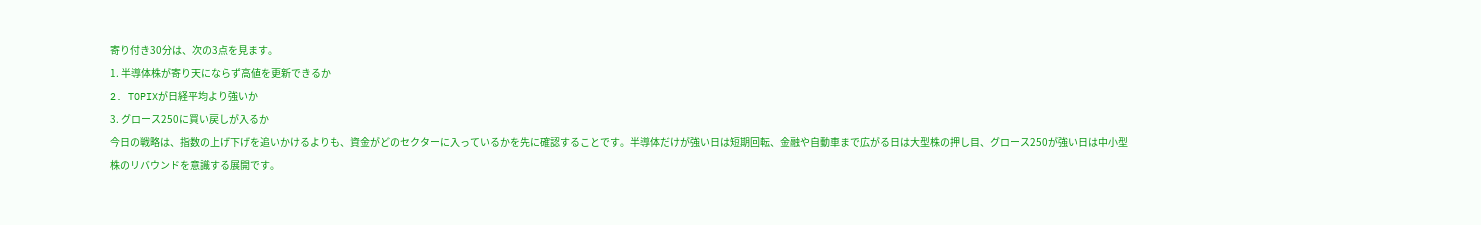寄り付き30分は、次の3点を見ます。
1. 半導体株が寄り天にならず高値を更新できるか
2. TOPIXが日経平均より強いか
3. グロース250に買い戻しが入るか
今日の戦略は、指数の上げ下げを追いかけるよりも、資金がどのセクターに入っているかを先に確認することです。半導体だけが強い日は短期回転、金融や自動車まで広がる日は大型株の押し目、グロース250が強い日は中小型株のリバウンドを意識する展開です。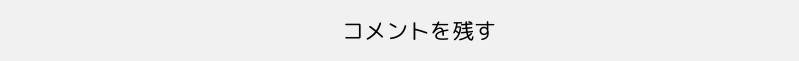コメントを残す